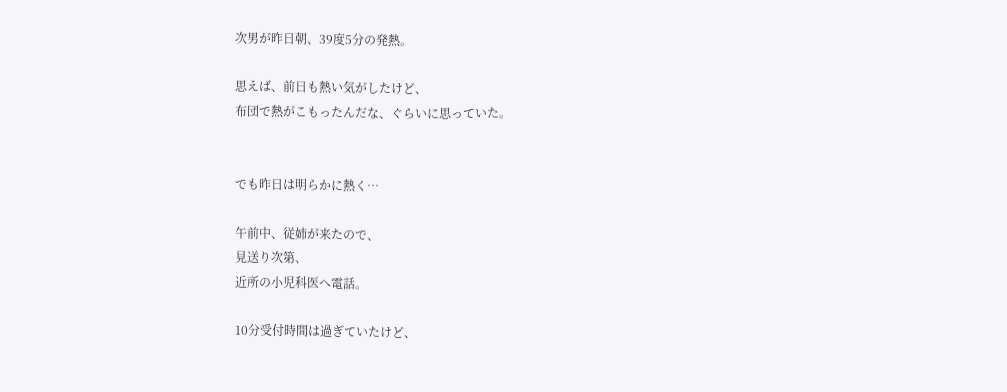次男が昨日朝、39度5分の発熱。

思えば、前日も熱い気がしたけど、
布団で熱がこもったんだな、ぐらいに思っていた。


でも昨日は明らかに熱く…

午前中、従姉が来たので、
見送り次第、
近所の小児科医へ電話。

10分受付時間は過ぎていたけど、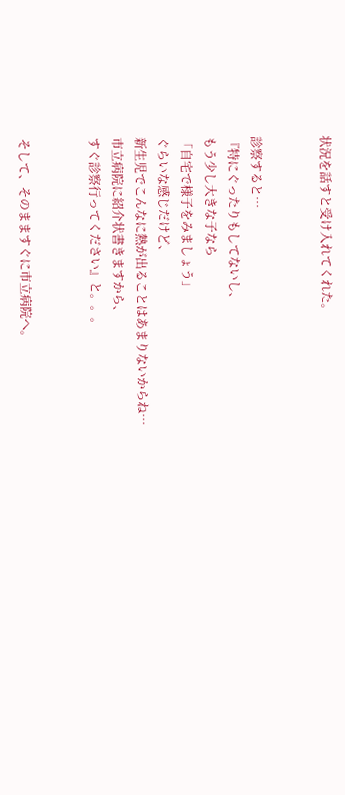状況を話すと受け入れてくれた。


診察すると…
『特にぐったりもしてないし、
もう少し大きな子なら
「自宅で様子をみましょう」
ぐらいな感じだけど、
新生児でこんなに熱が出ることはあまりないからね…
市立病院に紹介状書きますから、
すぐ診察行ってください』と。。。


そして、そのまますぐに市立病院へ。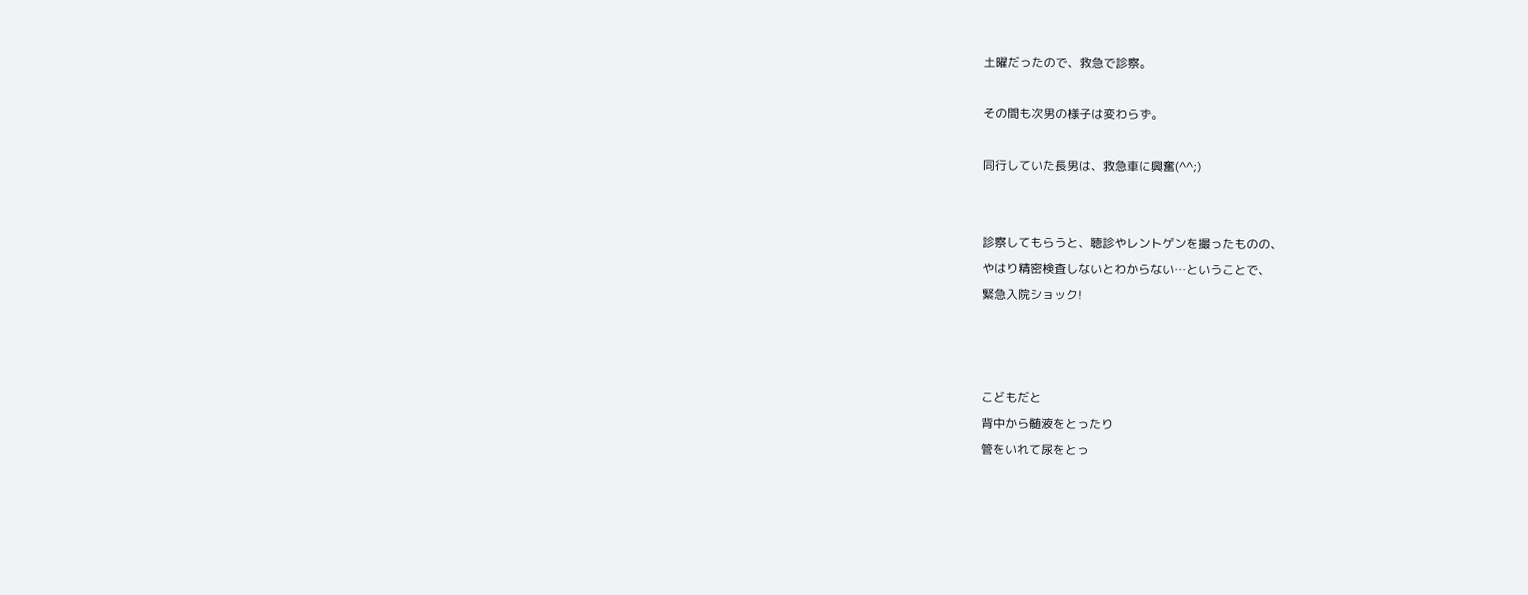土曜だったので、救急で診察。

その間も次男の様子は変わらず。

同行していた長男は、救急車に興奮(^^;)


診察してもらうと、聴診やレントゲンを撮ったものの、
やはり精密検査しないとわからない…ということで、
緊急入院ショック!



こどもだと
背中から髄液をとったり
管をいれて尿をとっ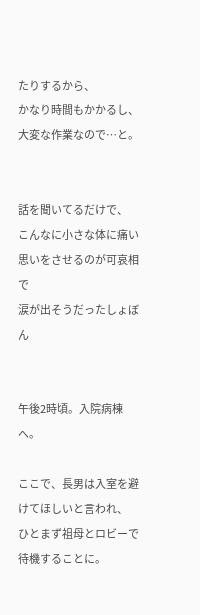たりするから、
かなり時間もかかるし、大変な作業なので…と。


話を聞いてるだけで、
こんなに小さな体に痛い思いをさせるのが可哀相で
涙が出そうだったしょぼん


午後2時頃。入院病棟へ。

ここで、長男は入室を避けてほしいと言われ、
ひとまず祖母とロビーで待機することに。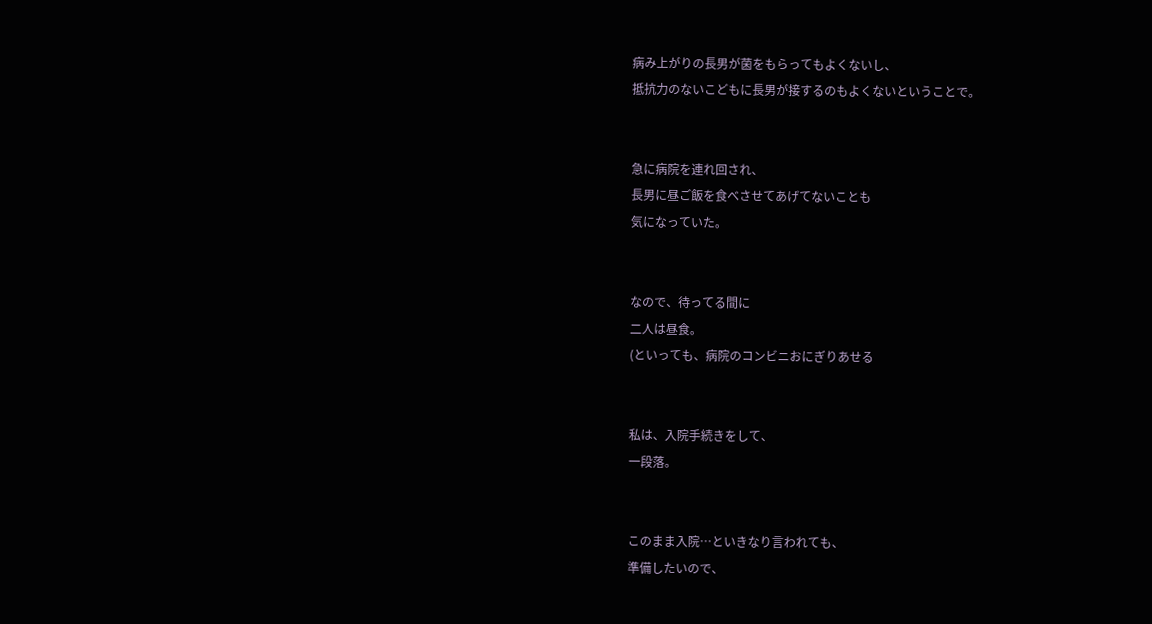病み上がりの長男が菌をもらってもよくないし、
抵抗力のないこどもに長男が接するのもよくないということで。


急に病院を連れ回され、
長男に昼ご飯を食べさせてあげてないことも
気になっていた。


なので、待ってる間に
二人は昼食。
(といっても、病院のコンビニおにぎりあせる


私は、入院手続きをして、
一段落。


このまま入院…といきなり言われても、
準備したいので、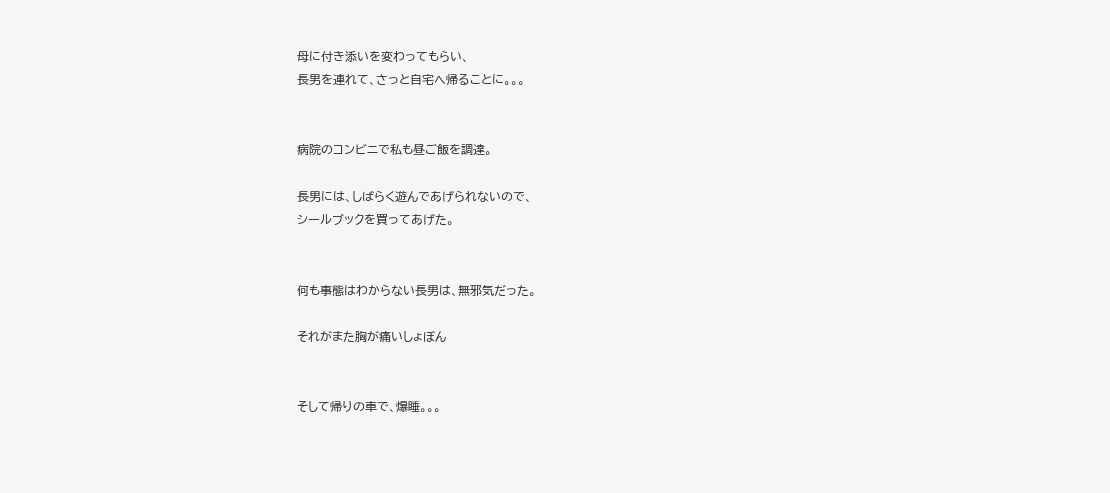母に付き添いを変わってもらい、
長男を連れて、さっと自宅へ帰ることに。。。


病院のコンビニで私も昼ご飯を調達。

長男には、しばらく遊んであげられないので、
シールブックを買ってあげた。


何も事態はわからない長男は、無邪気だった。

それがまた胸が痛いしょぼん


そして帰りの車で、爆睡。。。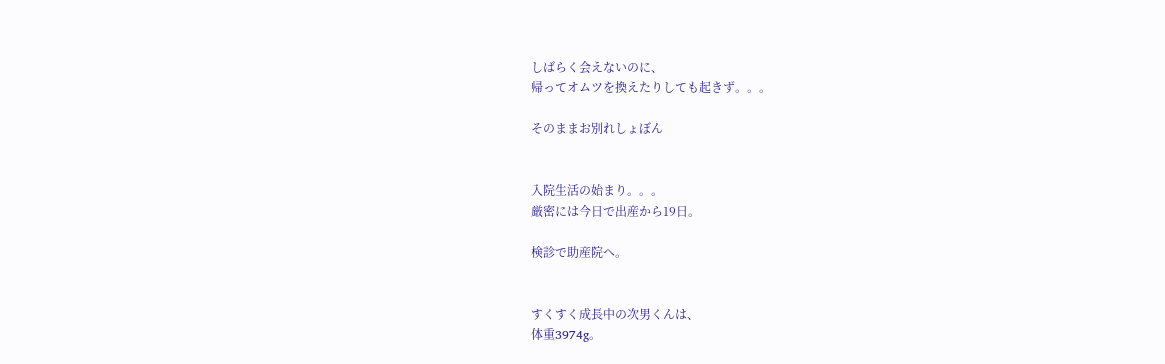しばらく会えないのに、
帰ってオムツを換えたりしても起きず。。。

そのままお別れしょぼん


入院生活の始まり。。。
厳密には今日で出産から19日。

検診で助産院へ。


すくすく成長中の次男くんは、
体重3974g。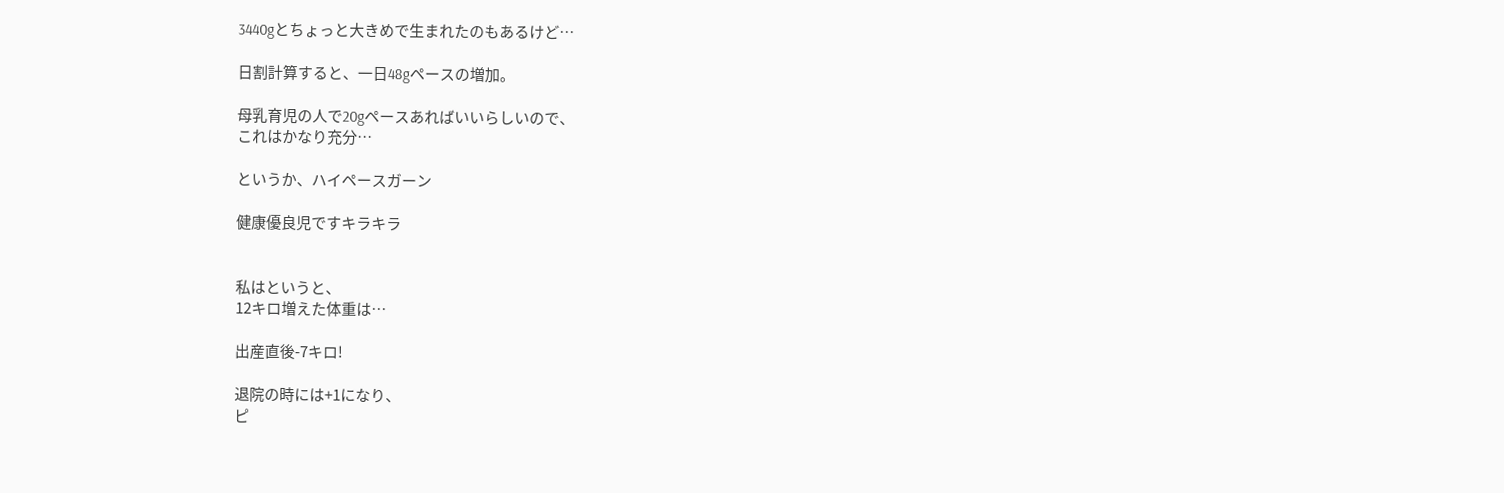3440gとちょっと大きめで生まれたのもあるけど…

日割計算すると、一日48gペースの増加。

母乳育児の人で20gペースあればいいらしいので、
これはかなり充分…

というか、ハイペースガーン

健康優良児ですキラキラ


私はというと、
12キロ増えた体重は…

出産直後-7キロ!

退院の時には+1になり、
ピ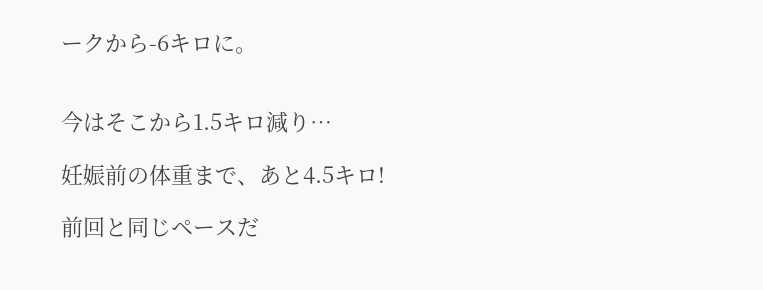ークから-6キロに。


今はそこから1.5キロ減り…

妊娠前の体重まで、あと4.5キロ!

前回と同じペースだ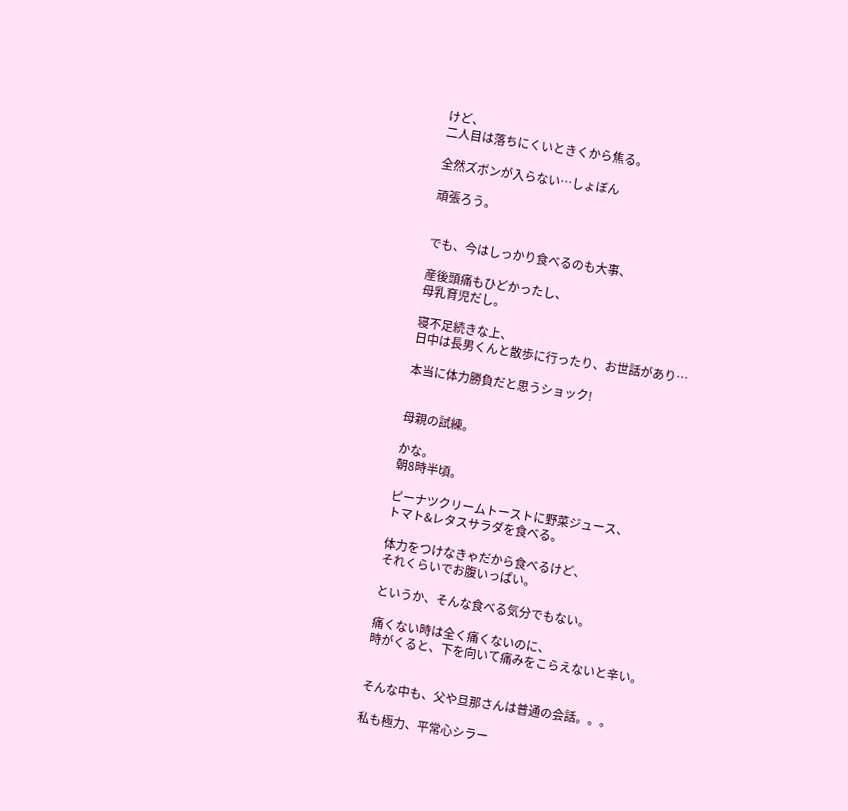けど、
二人目は落ちにくいときくから焦る。

全然ズボンが入らない…しょぼん

頑張ろう。


でも、今はしっかり食べるのも大事、

産後頭痛もひどかったし、
母乳育児だし。

寝不足続きな上、
日中は長男くんと散歩に行ったり、お世話があり…

本当に体力勝負だと思うショック!


母親の試練。

かな。
朝8時半頃。

ピーナツクリームトーストに野菜ジュース、
トマト&レタスサラダを食べる。

体力をつけなきゃだから食べるけど、
それくらいでお腹いっぱい。

というか、そんな食べる気分でもない。

痛くない時は全く痛くないのに、
時がくると、下を向いて痛みをこらえないと辛い。


そんな中も、父や旦那さんは普通の会話。。。

私も極力、平常心シラー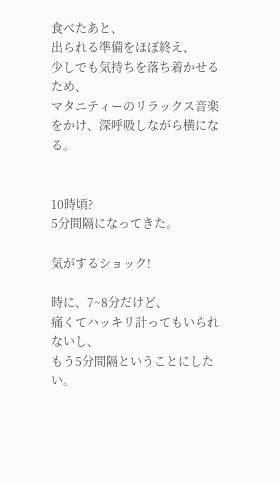食べたあと、
出られる準備をほぼ終え、
少しでも気持ちを落ち着かせるため、
マタニティーのリラックス音楽をかけ、深呼吸しながら横になる。


10時頃?
5分間隔になってきた。

気がするショック!

時に、7~8分だけど、
痛くてハッキリ計ってもいられないし、
もう5分間隔ということにしたい。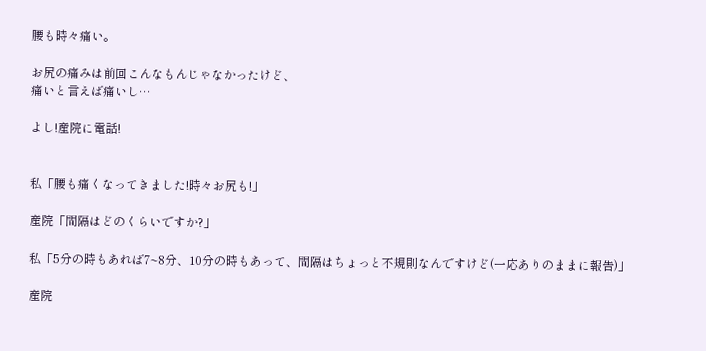腰も時々痛い。

お尻の痛みは前回こんなもんじゃなかったけど、
痛いと言えば痛いし…

よし!産院に電話!


私「腰も痛くなってきました!時々お尻も!」

産院「間隔はどのくらいですか?」

私「5分の時もあれば7~8分、10分の時もあって、間隔はちょっと不規則なんですけど(一応ありのままに報告)」

産院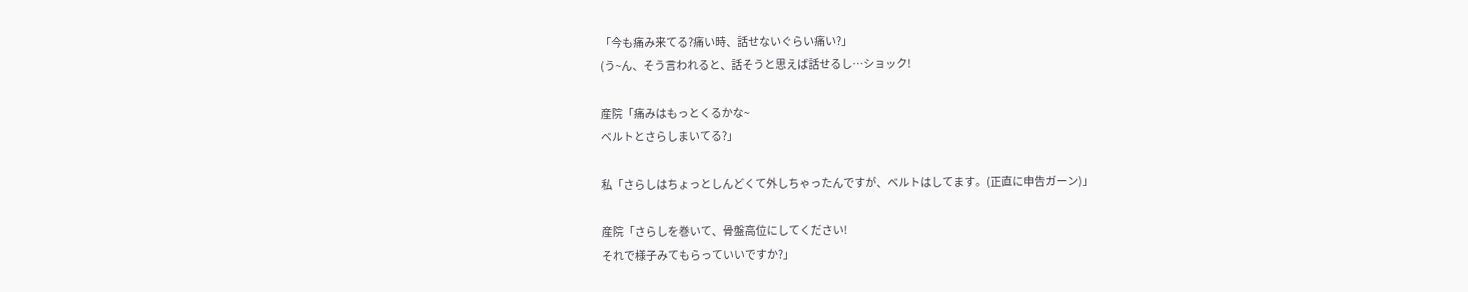「今も痛み来てる?痛い時、話せないぐらい痛い?」
(う~ん、そう言われると、話そうと思えば話せるし…ショック!

産院「痛みはもっとくるかな~
ベルトとさらしまいてる?」

私「さらしはちょっとしんどくて外しちゃったんですが、ベルトはしてます。(正直に申告ガーン)」

産院「さらしを巻いて、骨盤高位にしてください!
それで様子みてもらっていいですか?」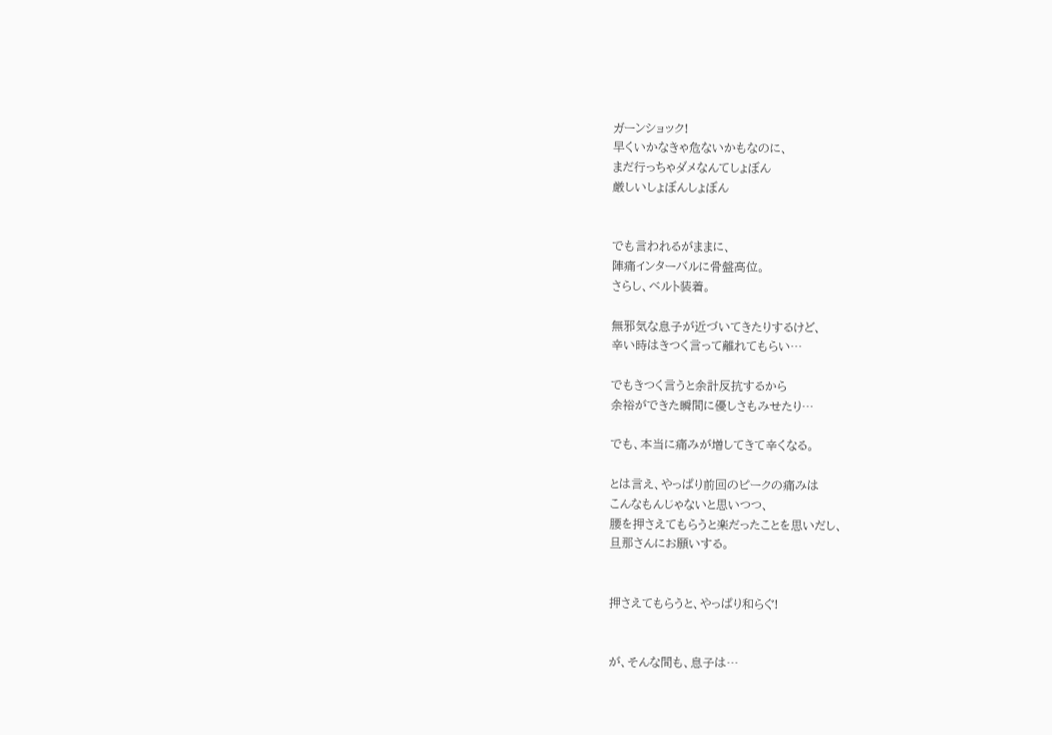ガーンショック!
早くいかなきゃ危ないかもなのに、
まだ行っちゃダメなんてしょぼん
厳しいしょぼんしょぼん


でも言われるがままに、
陣痛インターバルに骨盤高位。
さらし、ベルト装着。

無邪気な息子が近づいてきたりするけど、
辛い時はきつく言って離れてもらい…

でもきつく言うと余計反抗するから
余裕ができた瞬間に優しさもみせたり…

でも、本当に痛みが増してきて辛くなる。

とは言え、やっぱり前回のピークの痛みは
こんなもんじゃないと思いつつ、
腰を押さえてもらうと楽だったことを思いだし、
旦那さんにお願いする。


押さえてもらうと、やっぱり和らぐ!


が、そんな間も、息子は…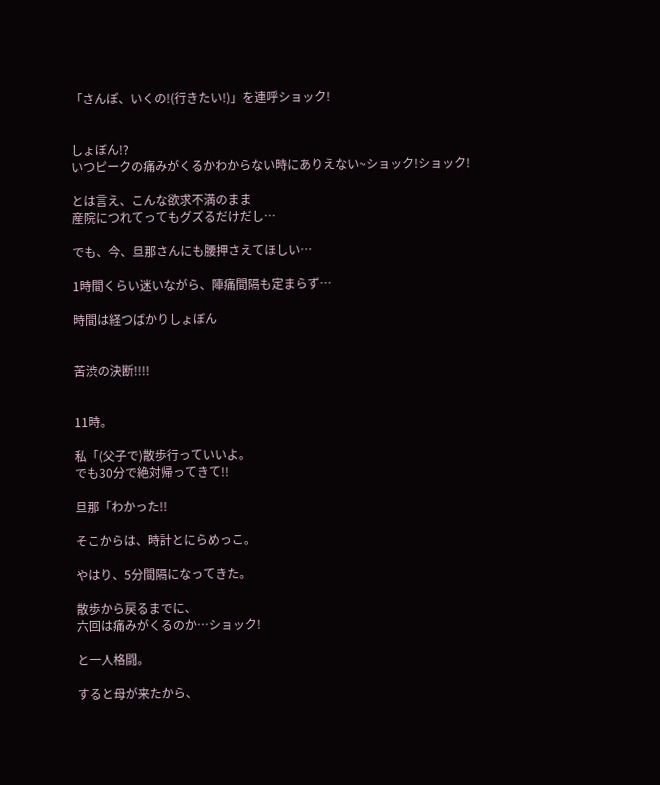「さんぽ、いくの!(行きたい!)」を連呼ショック!


しょぼん!?
いつピークの痛みがくるかわからない時にありえない~ショック!ショック!

とは言え、こんな欲求不満のまま
産院につれてってもグズるだけだし…

でも、今、旦那さんにも腰押さえてほしい…

1時間くらい迷いながら、陣痛間隔も定まらず…

時間は経つばかりしょぼん


苦渋の決断!!!!


11時。

私「(父子で)散歩行っていいよ。
でも30分で絶対帰ってきて!!

旦那「わかった!!

そこからは、時計とにらめっこ。

やはり、5分間隔になってきた。

散歩から戻るまでに、
六回は痛みがくるのか…ショック!

と一人格闘。

すると母が来たから、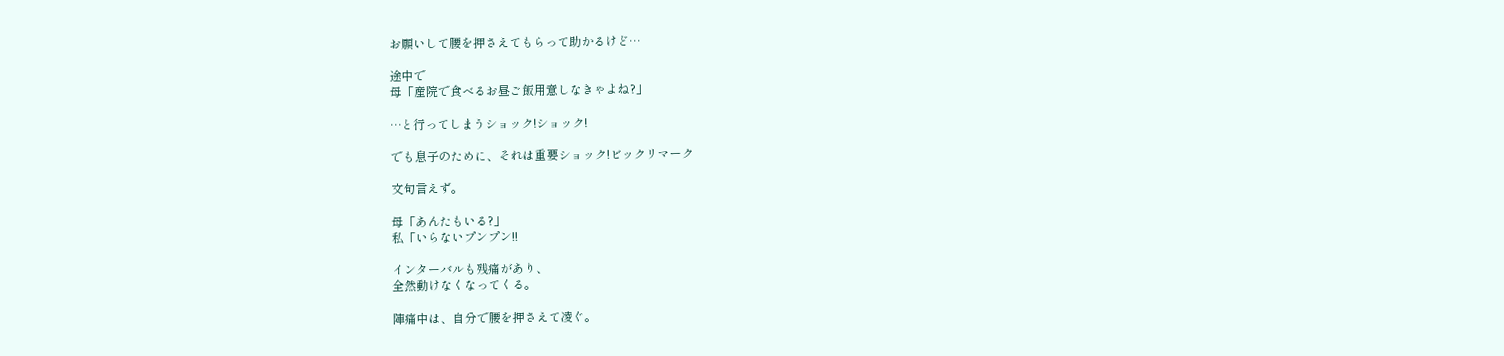お願いして腰を押さえてもらって助かるけど…

途中で
母「産院で食べるお昼ご飯用意しなきゃよね?」

…と行ってしまうショック!ショック!

でも息子のために、それは重要ショック!ビックリマーク

文句言えず。

母「あんたもいる?」
私「いらないプンプン!!

インターバルも残痛があり、
全然動けなくなってくる。

陣痛中は、自分で腰を押さえて凌ぐ。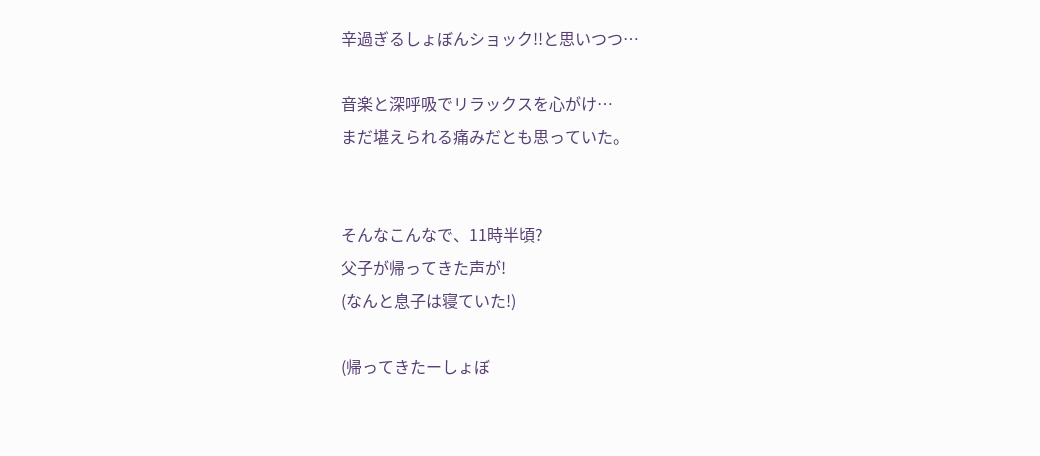辛過ぎるしょぼんショック!!と思いつつ…

音楽と深呼吸でリラックスを心がけ…
まだ堪えられる痛みだとも思っていた。


そんなこんなで、11時半頃?
父子が帰ってきた声が!
(なんと息子は寝ていた!)

(帰ってきたーしょぼ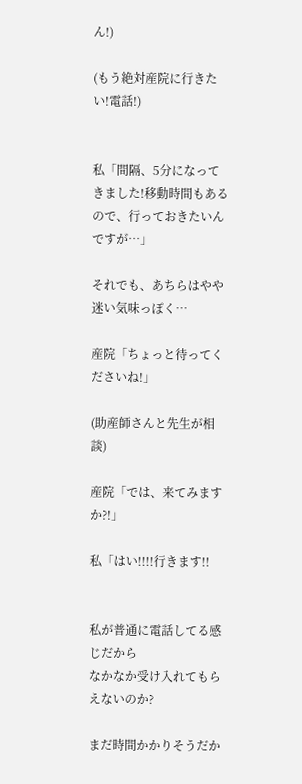ん!)

(もう絶対産院に行きたい!電話!)


私「間隔、5分になってきました!移動時間もあるので、行っておきたいんですが…」

それでも、あちらはやや迷い気味っぽく…

産院「ちょっと待ってくださいね!」

(助産師さんと先生が相談)

産院「では、来てみますか?!」

私「はい!!!!行きます!!


私が普通に電話してる感じだから
なかなか受け入れてもらえないのか?

まだ時間かかりそうだか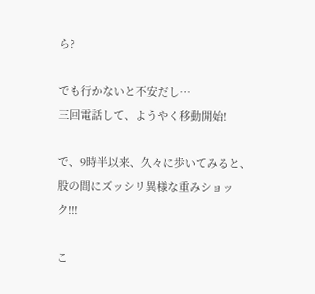ら?

でも行かないと不安だし…
三回電話して、ようやく移動開始!

で、9時半以来、久々に歩いてみると、
股の間にズッシリ異様な重みショック!!!

こ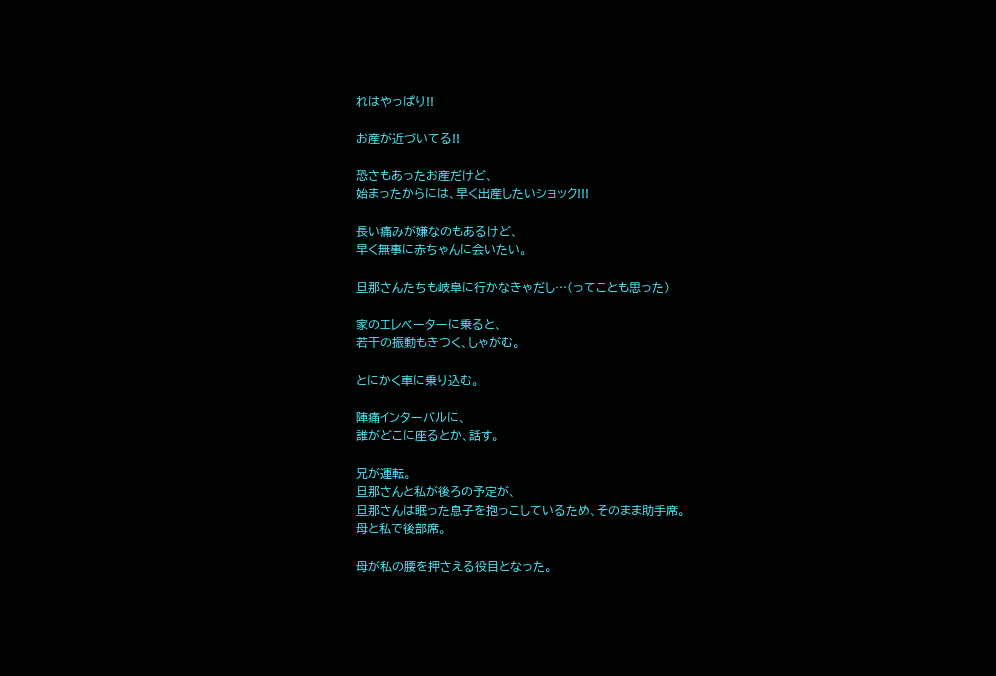れはやっぱり!!

お産が近づいてる!!

恐さもあったお産だけど、
始まったからには、早く出産したいショック!!!

長い痛みが嫌なのもあるけど、
早く無事に赤ちゃんに会いたい。

旦那さんたちも岐阜に行かなきゃだし…(ってことも思った)

家のエレベーターに乗ると、
若干の振動もきつく、しゃがむ。

とにかく車に乗り込む。

陣痛インターバルに、
誰がどこに座るとか、話す。

兄が運転。
旦那さんと私が後ろの予定が、
旦那さんは眠った息子を抱っこしているため、そのまま助手席。
母と私で後部席。

母が私の腰を押さえる役目となった。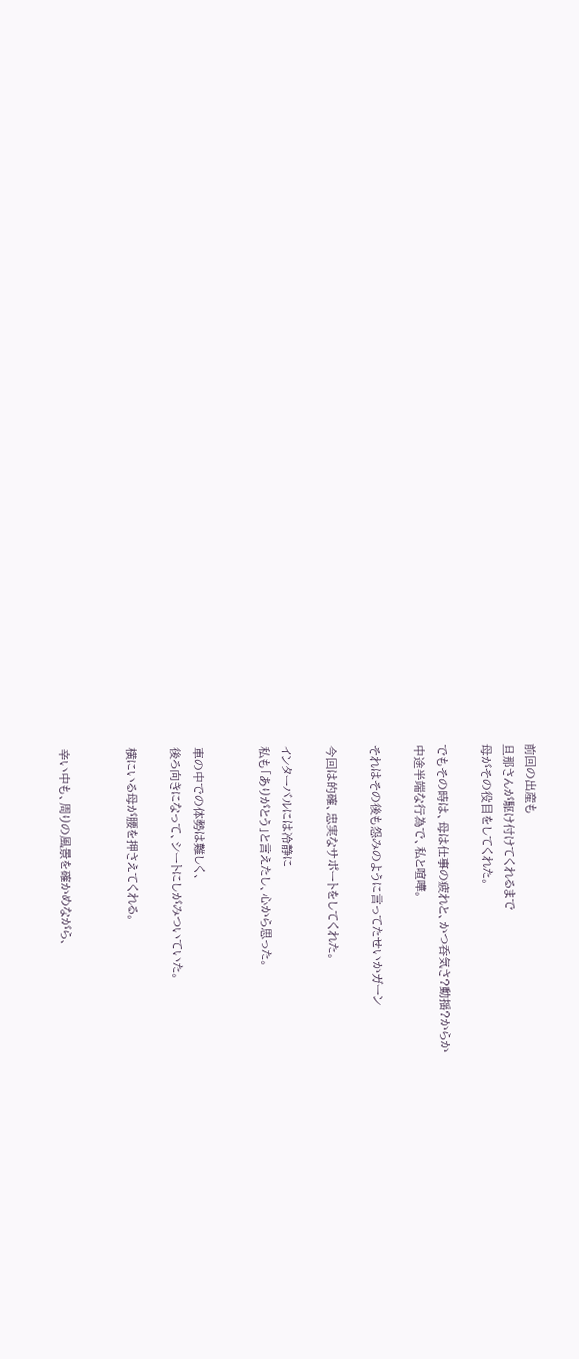前回の出産も
旦那さんが駆け付けてくれるまで
母がその役目をしてくれた。

でもその時は、母は仕事の疲れと、かつ呑気さ?動揺?からか
中途半端な行為で、私と喧嘩。

それはその後も怨みのように言ってたせいかガーン

今回は的確、忠実なサポートをしてくれた。

インターバルには冷静に
私も「ありがとう」と言えたし、心から思った。


車の中での体勢は難しく、
後ろ向きになって、シートにしがみついていた。

横にいる母が腰を押さえてくれる。


辛い中も、周りの風景を確かめながら、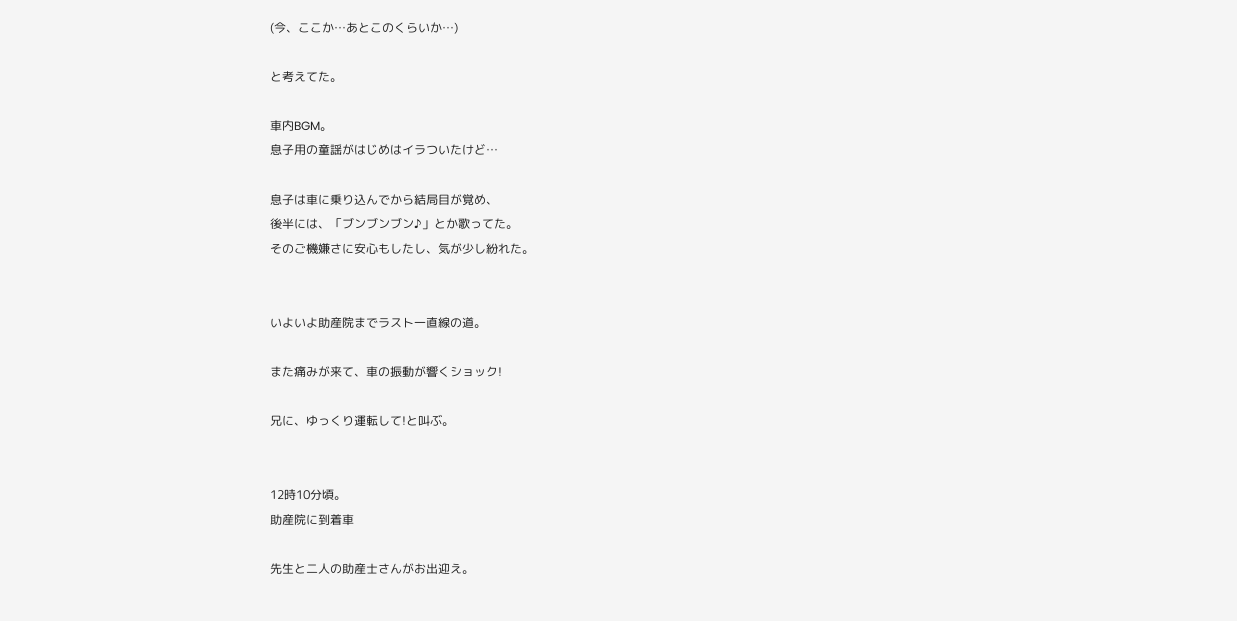(今、ここか…あとこのくらいか…)

と考えてた。

車内BGM。
息子用の童謡がはじめはイラついたけど…

息子は車に乗り込んでから結局目が覚め、
後半には、「ブンブンブン♪」とか歌ってた。
そのご機嫌さに安心もしたし、気が少し紛れた。


いよいよ助産院までラスト一直線の道。

また痛みが来て、車の振動が響くショック!

兄に、ゆっくり運転して!と叫ぶ。


12時10分頃。
助産院に到着車

先生と二人の助産士さんがお出迎え。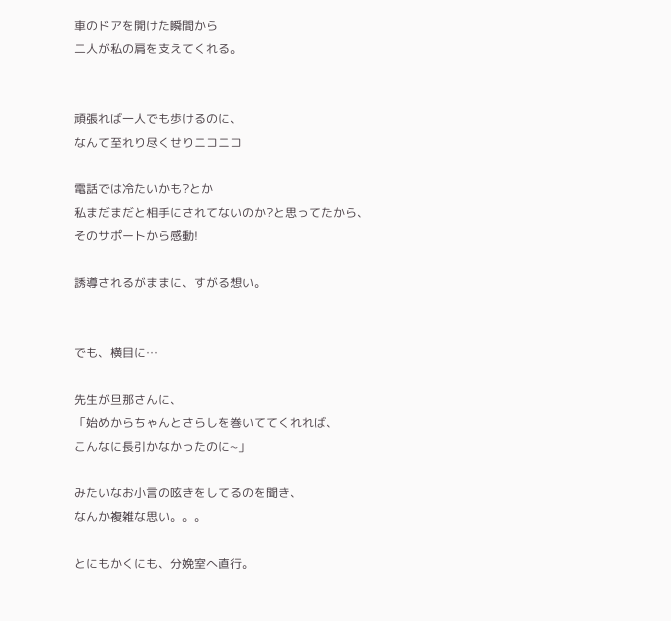車のドアを開けた瞬間から
二人が私の肩を支えてくれる。


頑張れば一人でも歩けるのに、
なんて至れり尽くせりニコニコ

電話では冷たいかも?とか
私まだまだと相手にされてないのか?と思ってたから、
そのサポートから感動!

誘導されるがままに、すがる想い。


でも、横目に…

先生が旦那さんに、
「始めからちゃんとさらしを巻いててくれれば、
こんなに長引かなかったのに~」

みたいなお小言の呟きをしてるのを聞き、
なんか複雑な思い。。。

とにもかくにも、分娩室へ直行。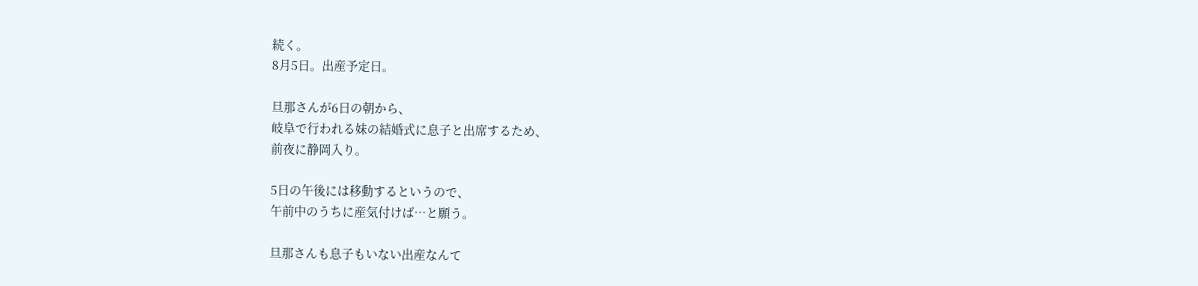続く。
8月5日。出産予定日。

旦那さんが6日の朝から、
岐阜で行われる妹の結婚式に息子と出席するため、
前夜に静岡入り。

5日の午後には移動するというので、
午前中のうちに産気付けば…と願う。

旦那さんも息子もいない出産なんて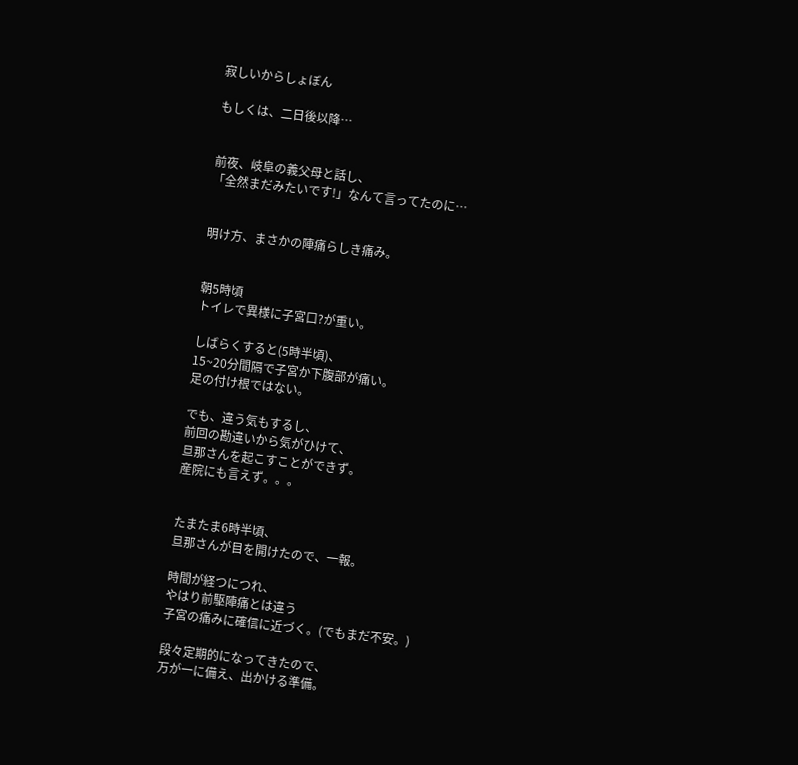寂しいからしょぼん

もしくは、二日後以降…


前夜、岐阜の義父母と話し、
「全然まだみたいです!」なんて言ってたのに…


明け方、まさかの陣痛らしき痛み。


朝5時頃
トイレで異様に子宮口?が重い。

しばらくすると(5時半頃)、
15~20分間隔で子宮か下腹部が痛い。
足の付け根ではない。

でも、違う気もするし、
前回の勘違いから気がひけて、
旦那さんを起こすことができず。
産院にも言えず。。。


たまたま6時半頃、
旦那さんが目を開けたので、一報。

時間が経つにつれ、
やはり前駆陣痛とは違う
子宮の痛みに確信に近づく。(でもまだ不安。)

段々定期的になってきたので、
万が一に備え、出かける準備。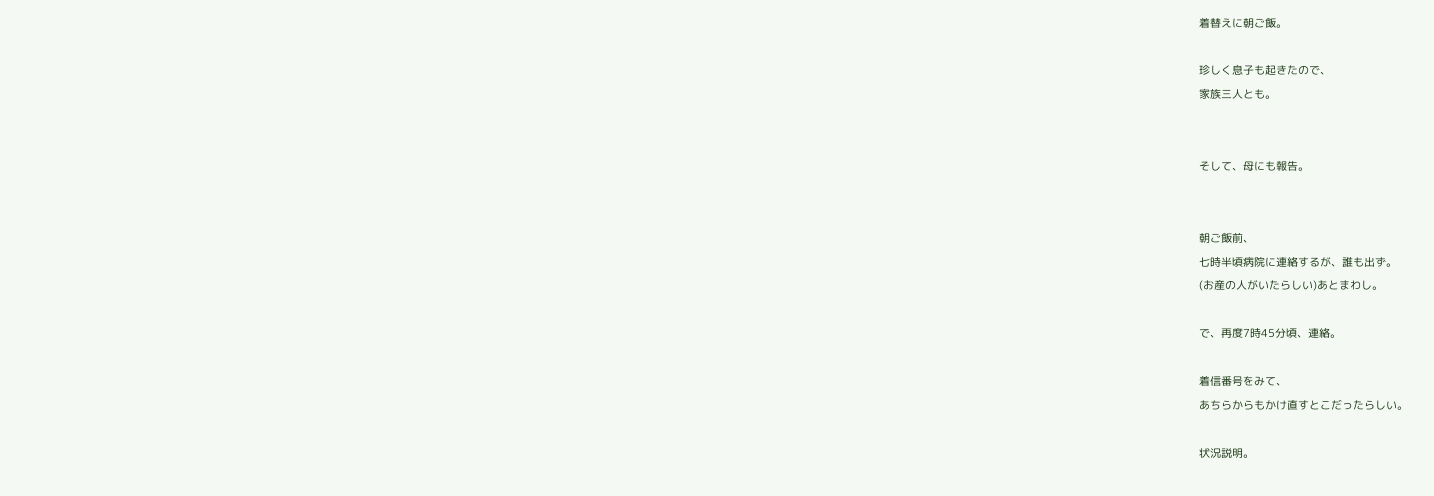着替えに朝ご飯。

珍しく息子も起きたので、
家族三人とも。


そして、母にも報告。


朝ご飯前、
七時半頃病院に連絡するが、誰も出ず。
(お産の人がいたらしい)あとまわし。

で、再度7時45分頃、連絡。

着信番号をみて、
あちらからもかけ直すとこだったらしい。

状況説明。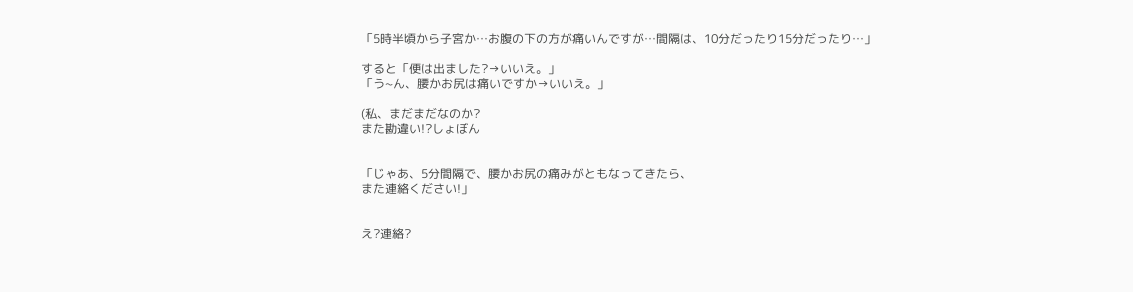「5時半頃から子宮か…お腹の下の方が痛いんですが…間隔は、10分だったり15分だったり…」

すると「便は出ました?→いいえ。」
「う~ん、腰かお尻は痛いですか→いいえ。」

(私、まだまだなのか?
また勘違い!?しょぼん


「じゃあ、5分間隔で、腰かお尻の痛みがともなってきたら、
また連絡ください!」


え?連絡?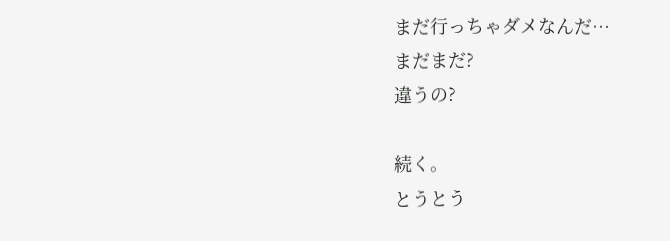まだ行っちゃダメなんだ…
まだまだ?
違うの?

続く。
とうとう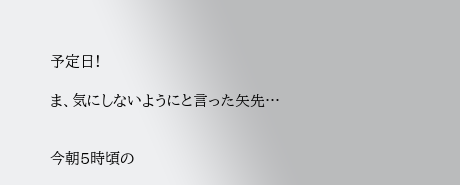予定日!

ま、気にしないようにと言った矢先…


今朝5時頃の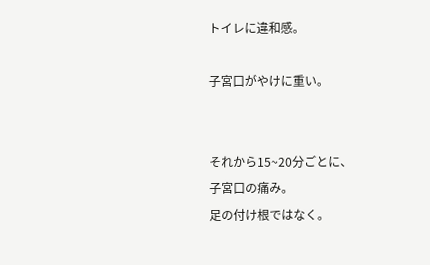トイレに違和感。

子宮口がやけに重い。


それから15~20分ごとに、
子宮口の痛み。
足の付け根ではなく。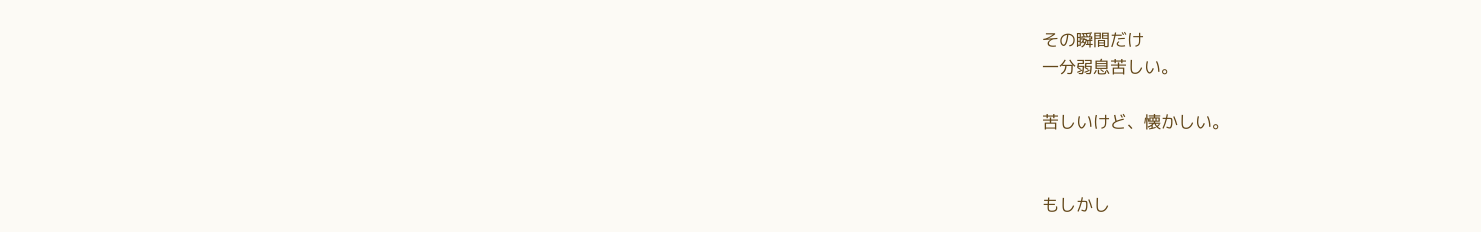その瞬間だけ
一分弱息苦しい。

苦しいけど、懐かしい。


もしかし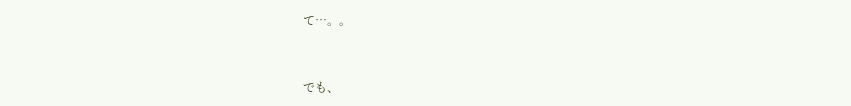て…。。


でも、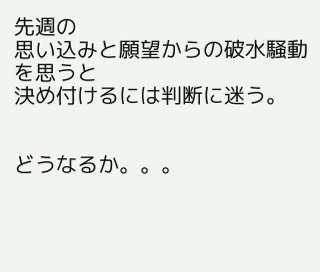先週の
思い込みと願望からの破水騒動を思うと
決め付けるには判断に迷う。


どうなるか。。。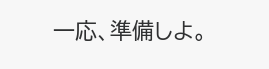一応、準備しよ。